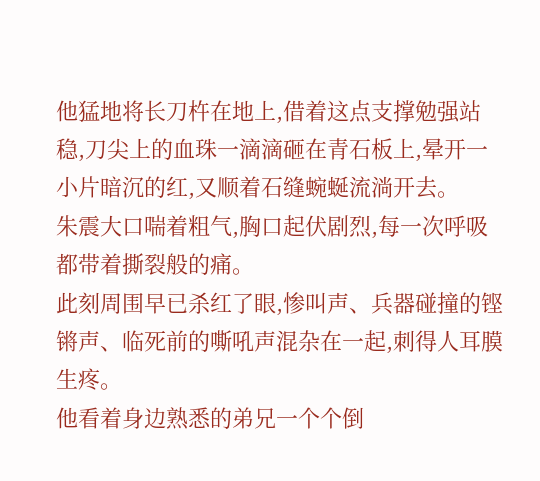他猛地将长刀杵在地上,借着这点支撑勉强站稳,刀尖上的血珠一滴滴砸在青石板上,晕开一小片暗沉的红,又顺着石缝蜿蜒流淌开去。
朱震大口喘着粗气,胸口起伏剧烈,每一次呼吸都带着撕裂般的痛。
此刻周围早已杀红了眼,惨叫声、兵器碰撞的铿锵声、临死前的嘶吼声混杂在一起,刺得人耳膜生疼。
他看着身边熟悉的弟兄一个个倒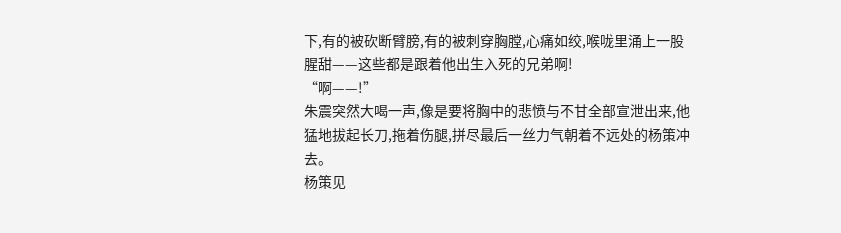下,有的被砍断臂膀,有的被刺穿胸膛,心痛如绞,喉咙里涌上一股腥甜——这些都是跟着他出生入死的兄弟啊!
“啊——!”
朱震突然大喝一声,像是要将胸中的悲愤与不甘全部宣泄出来,他猛地拔起长刀,拖着伤腿,拼尽最后一丝力气朝着不远处的杨策冲去。
杨策见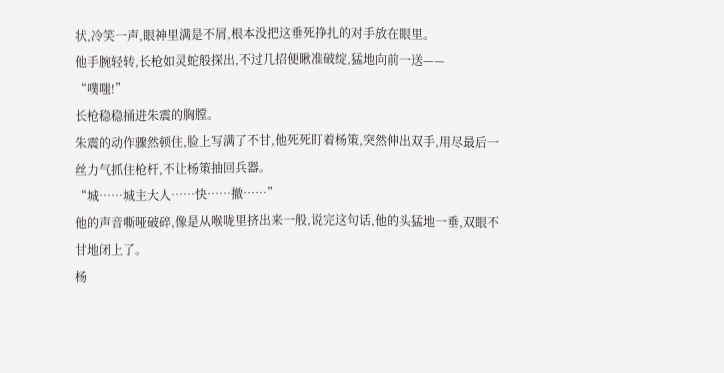状,冷笑一声,眼神里满是不屑,根本没把这垂死挣扎的对手放在眼里。
他手腕轻转,长枪如灵蛇般探出,不过几招便瞅准破绽,猛地向前一送——
“噗嗤!”
长枪稳稳捅进朱震的胸膛。
朱震的动作骤然顿住,脸上写满了不甘,他死死盯着杨策,突然伸出双手,用尽最后一丝力气抓住枪杆,不让杨策抽回兵器。
“城……城主大人……快……撤……”
他的声音嘶哑破碎,像是从喉咙里挤出来一般,说完这句话,他的头猛地一垂,双眼不甘地闭上了。
杨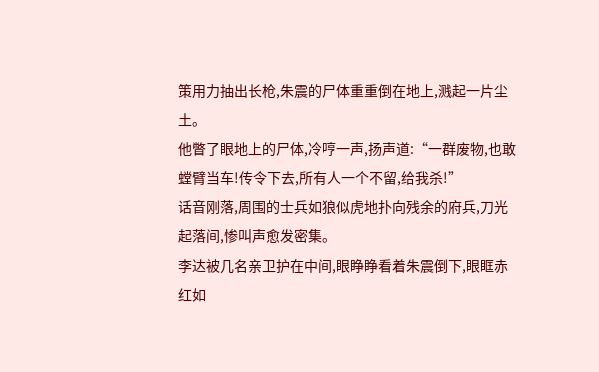策用力抽出长枪,朱震的尸体重重倒在地上,溅起一片尘土。
他瞥了眼地上的尸体,冷哼一声,扬声道:“一群废物,也敢螳臂当车!传令下去,所有人一个不留,给我杀!”
话音刚落,周围的士兵如狼似虎地扑向残余的府兵,刀光起落间,惨叫声愈发密集。
李达被几名亲卫护在中间,眼睁睁看着朱震倒下,眼眶赤红如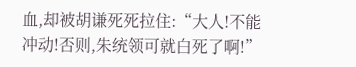血,却被胡谦死死拉住:“大人!不能冲动!否则,朱统领可就白死了啊!”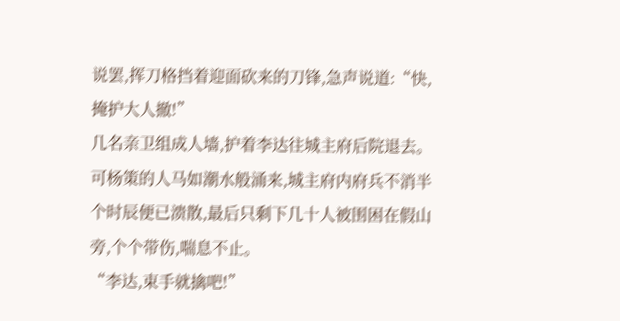说罢,挥刀格挡着迎面砍来的刀锋,急声说道:“快,掩护大人撤!”
几名亲卫组成人墙,护着李达往城主府后院退去。
可杨策的人马如潮水般涌来,城主府内府兵不消半个时辰便已溃散,最后只剩下几十人被围困在假山旁,个个带伤,喘息不止。
“李达,束手就擒吧!”